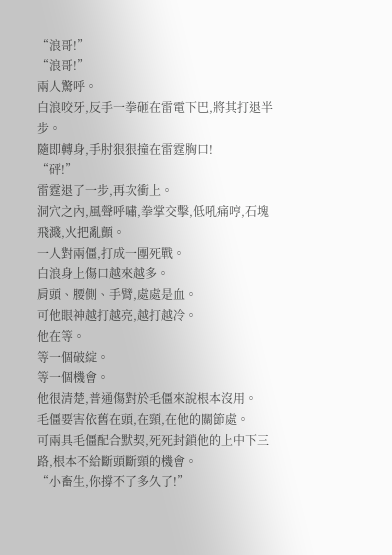“浪哥!”
“浪哥!”
兩人驚呼。
白浪咬牙,反手一拳砸在雷電下巴,將其打退半步。
隨即轉身,手肘狠狠撞在雷霆胸口!
“砰!”
雷霆退了一步,再次衝上。
洞穴之內,風聲呼嘯,拳掌交擊,低吼痛哼,石塊飛濺,火把亂顫。
一人對兩僵,打成一團死戰。
白浪身上傷口越來越多。
肩頭、腰側、手臂,處處是血。
可他眼神越打越亮,越打越冷。
他在等。
等一個破綻。
等一個機會。
他很清楚,普通傷對於毛僵來說根本沒用。
毛僵要害依舊在頭,在頸,在他的關節處。
可兩具毛僵配合默契,死死封鎖他的上中下三路,根本不給斷頭斷頸的機會。
“小畜生,你撐不了多久了!”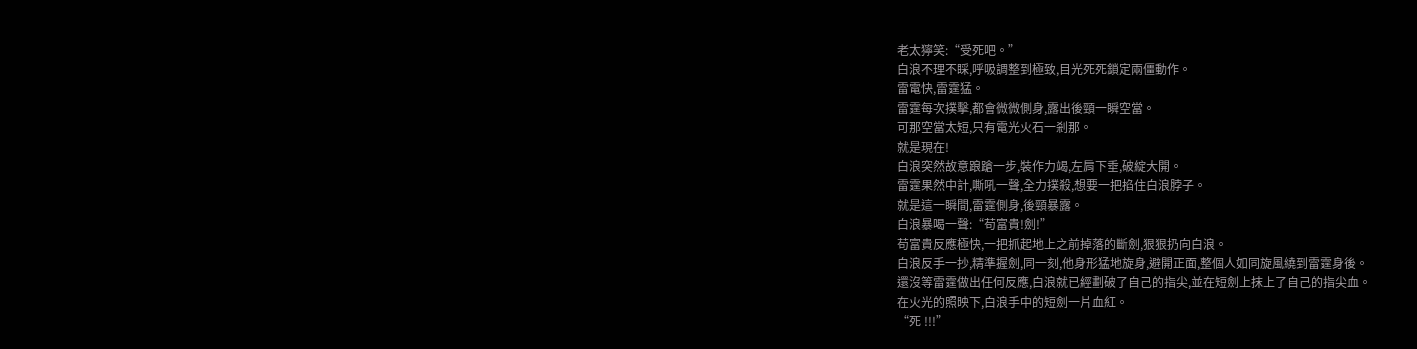老太獰笑:“受死吧。”
白浪不理不睬,呼吸調整到極致,目光死死鎖定兩僵動作。
雷電快,雷霆猛。
雷霆每次撲擊,都會微微側身,露出後頸一瞬空當。
可那空當太短,只有電光火石一剎那。
就是現在!
白浪突然故意踉蹌一步,裝作力竭,左肩下垂,破綻大開。
雷霆果然中計,嘶吼一聲,全力撲殺,想要一把掐住白浪脖子。
就是這一瞬間,雷霆側身,後頸暴露。
白浪暴喝一聲:“苟富貴!劍!”
苟富貴反應極快,一把抓起地上之前掉落的斷劍,狠狠扔向白浪。
白浪反手一抄,精準握劍,同一刻,他身形猛地旋身,避開正面,整個人如同旋風繞到雷霆身後。
還沒等雷霆做出任何反應,白浪就已經劃破了自己的指尖,並在短劍上抹上了自己的指尖血。
在火光的照映下,白浪手中的短劍一片血紅。
“死 !!!”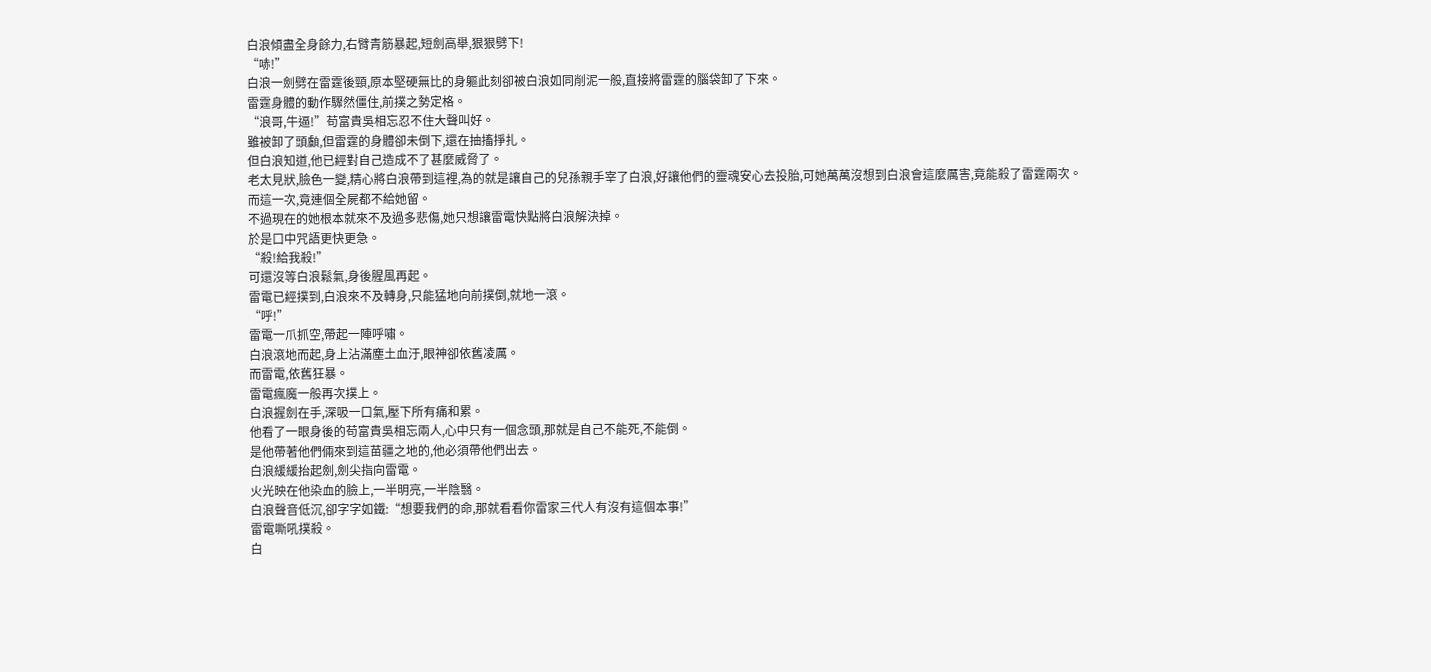白浪傾盡全身餘力,右臂青筋暴起,短劍高舉,狠狠劈下!
“哧!”
白浪一劍劈在雷霆後頸,原本堅硬無比的身軀此刻卻被白浪如同削泥一般,直接將雷霆的腦袋卸了下來。
雷霆身體的動作驟然僵住,前撲之勢定格。
“浪哥,牛逼!”苟富貴吳相忘忍不住大聲叫好。
雖被卸了頭顱,但雷霆的身體卻未倒下,還在抽搐掙扎。
但白浪知道,他已經對自己造成不了甚麼威脅了。
老太見狀,臉色一變,精心將白浪帶到這裡,為的就是讓自己的兒孫親手宰了白浪,好讓他們的靈魂安心去投胎,可她萬萬沒想到白浪會這麼厲害,竟能殺了雷霆兩次。
而這一次,竟連個全屍都不給她留。
不過現在的她根本就來不及過多悲傷,她只想讓雷電快點將白浪解決掉。
於是口中咒語更快更急。
“殺!給我殺!”
可還沒等白浪鬆氣,身後腥風再起。
雷電已經撲到,白浪來不及轉身,只能猛地向前撲倒,就地一滾。
“呼!”
雷電一爪抓空,帶起一陣呼嘯。
白浪滾地而起,身上沾滿塵土血汙,眼神卻依舊凌厲。
而雷電,依舊狂暴。
雷電瘋魔一般再次撲上。
白浪握劍在手,深吸一口氣,壓下所有痛和累。
他看了一眼身後的苟富貴吳相忘兩人,心中只有一個念頭,那就是自己不能死,不能倒。
是他帶著他們倆來到這苗疆之地的,他必須帶他們出去。
白浪緩緩抬起劍,劍尖指向雷電。
火光映在他染血的臉上,一半明亮,一半陰翳。
白浪聲音低沉,卻字字如鐵:“想要我們的命,那就看看你雷家三代人有沒有這個本事!”
雷電嘶吼撲殺。
白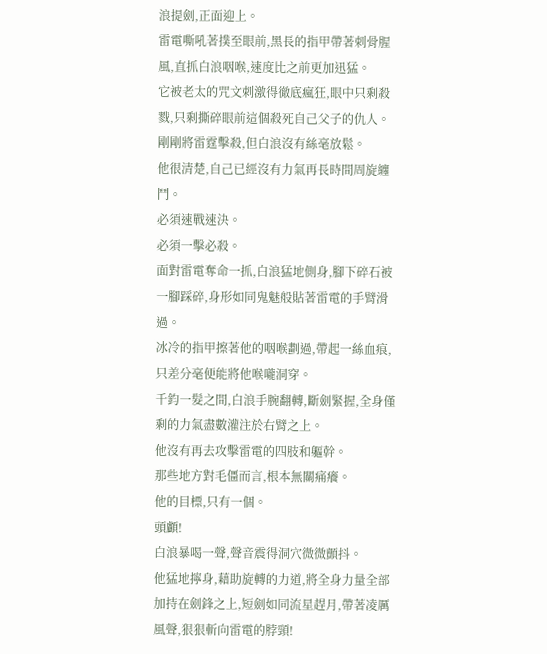浪提劍,正面迎上。
雷電嘶吼著撲至眼前,黑長的指甲帶著刺骨腥風,直抓白浪咽喉,速度比之前更加迅猛。
它被老太的咒文刺激得徹底瘋狂,眼中只剩殺戮,只剩撕碎眼前這個殺死自己父子的仇人。
剛剛將雷霆擊殺,但白浪沒有絲毫放鬆。
他很清楚,自己已經沒有力氣再長時間周旋纏鬥。
必須速戰速決。
必須一擊必殺。
面對雷電奪命一抓,白浪猛地側身,腳下碎石被一腳踩碎,身形如同鬼魅般貼著雷電的手臂滑過。
冰冷的指甲擦著他的咽喉劃過,帶起一絲血痕,只差分毫便能將他喉嚨洞穿。
千鈞一髮之間,白浪手腕翻轉,斷劍緊握,全身僅剩的力氣盡數灌注於右臂之上。
他沒有再去攻擊雷電的四肢和軀幹。
那些地方對毛僵而言,根本無關痛癢。
他的目標,只有一個。
頭顱!
白浪暴喝一聲,聲音震得洞穴微微顫抖。
他猛地擰身,藉助旋轉的力道,將全身力量全部加持在劍鋒之上,短劍如同流星趕月,帶著凌厲風聲,狠狠斬向雷電的脖頸!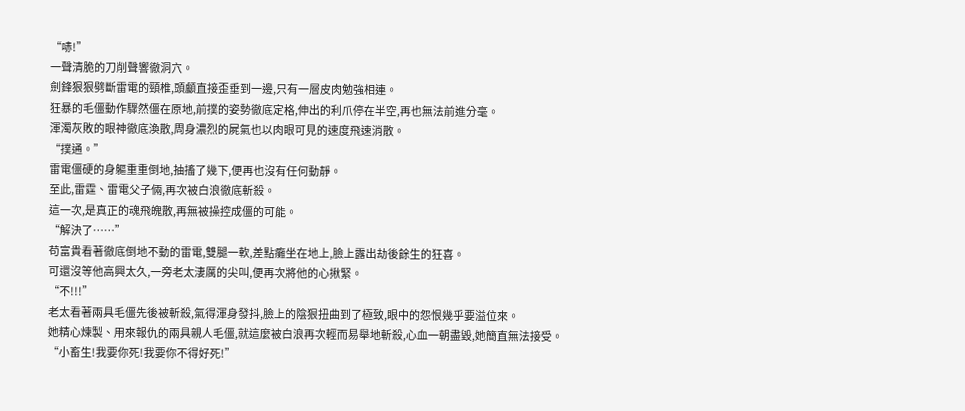“哧!”
一聲清脆的刀削聲響徹洞穴。
劍鋒狠狠劈斷雷電的頸椎,頭顱直接歪垂到一邊,只有一層皮肉勉強相連。
狂暴的毛僵動作驟然僵在原地,前撲的姿勢徹底定格,伸出的利爪停在半空,再也無法前進分毫。
渾濁灰敗的眼神徹底渙散,周身濃烈的屍氣也以肉眼可見的速度飛速消散。
“撲通。”
雷電僵硬的身軀重重倒地,抽搐了幾下,便再也沒有任何動靜。
至此,雷霆、雷電父子倆,再次被白浪徹底斬殺。
這一次,是真正的魂飛魄散,再無被操控成僵的可能。
“解決了……”
苟富貴看著徹底倒地不動的雷電,雙腿一軟,差點癱坐在地上,臉上露出劫後餘生的狂喜。
可還沒等他高興太久,一旁老太淒厲的尖叫,便再次將他的心揪緊。
“不!!!”
老太看著兩具毛僵先後被斬殺,氣得渾身發抖,臉上的陰狠扭曲到了極致,眼中的怨恨幾乎要溢位來。
她精心煉製、用來報仇的兩具親人毛僵,就這麼被白浪再次輕而易舉地斬殺,心血一朝盡毀,她簡直無法接受。
“小畜生!我要你死!我要你不得好死!”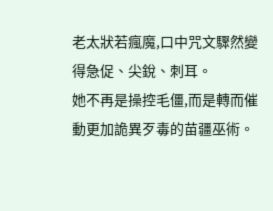老太狀若瘋魔,口中咒文驟然變得急促、尖銳、刺耳。
她不再是操控毛僵,而是轉而催動更加詭異歹毒的苗疆巫術。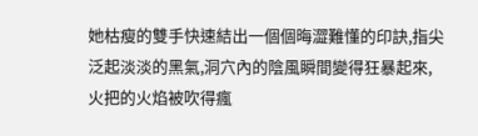她枯瘦的雙手快速結出一個個晦澀難懂的印訣,指尖泛起淡淡的黑氣,洞穴內的陰風瞬間變得狂暴起來,火把的火焰被吹得瘋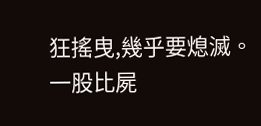狂搖曳,幾乎要熄滅。
一股比屍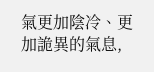氣更加陰冷、更加詭異的氣息,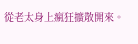從老太身上瘋狂擴散開來。